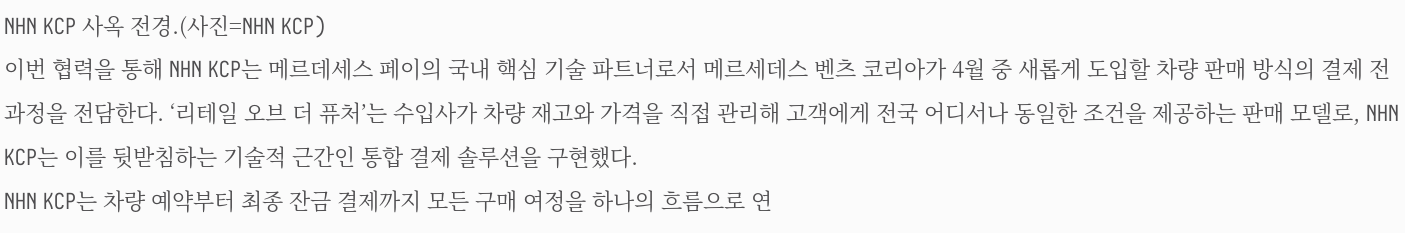NHN KCP 사옥 전경.(사진=NHN KCP)
이번 협력을 통해 NHN KCP는 메르데세스 페이의 국내 핵심 기술 파트너로서 메르세데스 벤츠 코리아가 4월 중 새롭게 도입할 차량 판매 방식의 결제 전 과정을 전담한다. ‘리테일 오브 더 퓨처’는 수입사가 차량 재고와 가격을 직접 관리해 고객에게 전국 어디서나 동일한 조건을 제공하는 판매 모델로, NHN KCP는 이를 뒷받침하는 기술적 근간인 통합 결제 솔루션을 구현했다.
NHN KCP는 차량 예약부터 최종 잔금 결제까지 모든 구매 여정을 하나의 흐름으로 연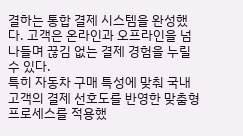결하는 통합 결제 시스템을 완성했다. 고객은 온라인과 오프라인을 넘나들며 끊김 없는 결제 경험을 누릴 수 있다.
특히 자동차 구매 특성에 맞춰 국내 고객의 결제 선호도를 반영한 맞춤형 프로세스를 적용했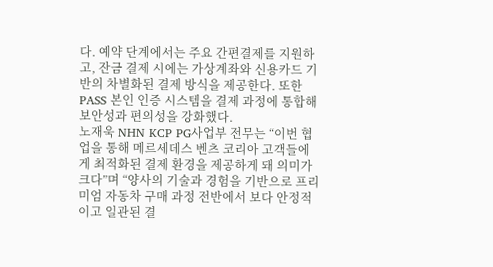다. 예약 단계에서는 주요 간편결제를 지원하고, 잔금 결제 시에는 가상계좌와 신용카드 기반의 차별화된 결제 방식을 제공한다. 또한 PASS 본인 인증 시스템을 결제 과정에 통합해 보안성과 편의성을 강화했다.
노재욱 NHN KCP PG사업부 전무는 “이번 협업을 통해 메르세데스 벤츠 코리아 고객들에게 최적화된 결제 환경을 제공하게 돼 의미가 크다”며 “양사의 기술과 경험을 기반으로 프리미엄 자동차 구매 과정 전반에서 보다 안정적이고 일관된 결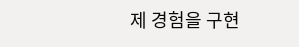제 경험을 구현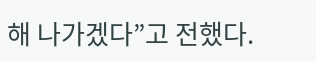해 나가겠다”고 전했다.